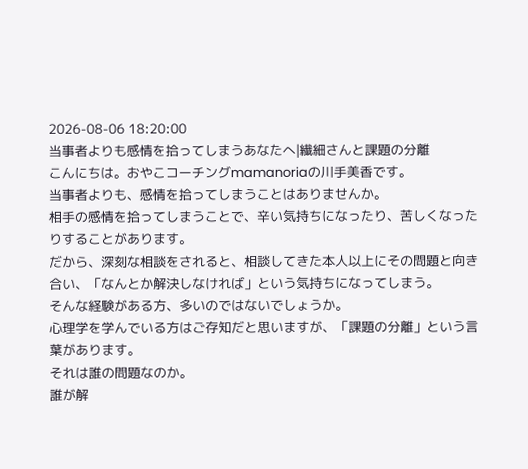2026-08-06 18:20:00
当事者よりも感情を拾ってしまうあなたへ|繊細さんと課題の分離
こんにちは。おやこコーチングmamanoriaの川手美香です。
当事者よりも、感情を拾ってしまうことはありませんか。
相手の感情を拾ってしまうことで、辛い気持ちになったり、苦しくなったりすることがあります。
だから、深刻な相談をされると、相談してきた本人以上にその問題と向き合い、「なんとか解決しなければ」という気持ちになってしまう。
そんな経験がある方、多いのではないでしょうか。
心理学を学んでいる方はご存知だと思いますが、「課題の分離」という言葉があります。
それは誰の問題なのか。
誰が解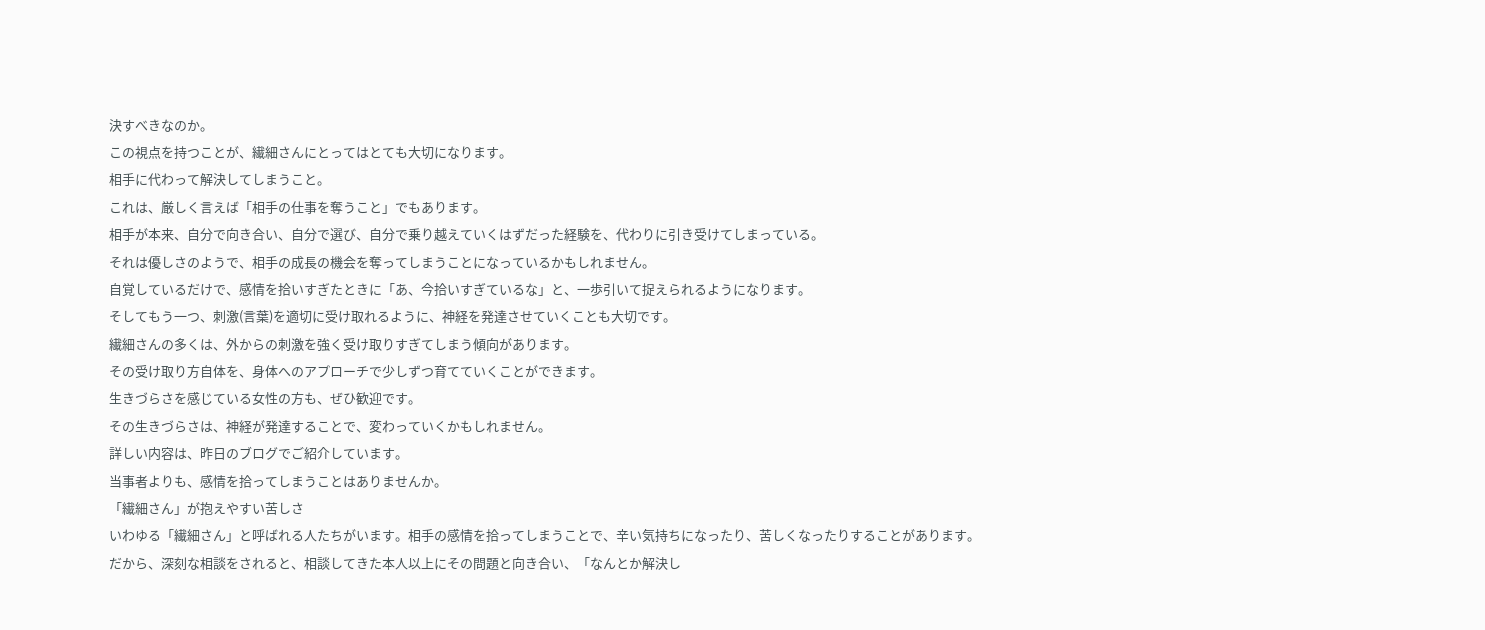決すべきなのか。
この視点を持つことが、繊細さんにとってはとても大切になります。
相手に代わって解決してしまうこと。
これは、厳しく言えば「相手の仕事を奪うこと」でもあります。
相手が本来、自分で向き合い、自分で選び、自分で乗り越えていくはずだった経験を、代わりに引き受けてしまっている。
それは優しさのようで、相手の成長の機会を奪ってしまうことになっているかもしれません。
自覚しているだけで、感情を拾いすぎたときに「あ、今拾いすぎているな」と、一歩引いて捉えられるようになります。
そしてもう一つ、刺激(言葉)を適切に受け取れるように、神経を発達させていくことも大切です。
繊細さんの多くは、外からの刺激を強く受け取りすぎてしまう傾向があります。
その受け取り方自体を、身体へのアプローチで少しずつ育てていくことができます。
生きづらさを感じている女性の方も、ぜひ歓迎です。
その生きづらさは、神経が発達することで、変わっていくかもしれません。
詳しい内容は、昨日のブログでご紹介しています。
当事者よりも、感情を拾ってしまうことはありませんか。
「繊細さん」が抱えやすい苦しさ
いわゆる「繊細さん」と呼ばれる人たちがいます。相手の感情を拾ってしまうことで、辛い気持ちになったり、苦しくなったりすることがあります。
だから、深刻な相談をされると、相談してきた本人以上にその問題と向き合い、「なんとか解決し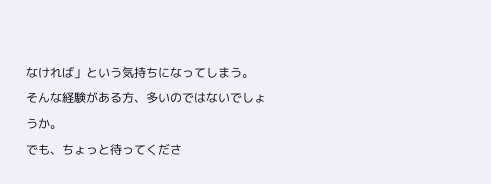なければ」という気持ちになってしまう。
そんな経験がある方、多いのではないでしょうか。
でも、ちょっと待ってくださ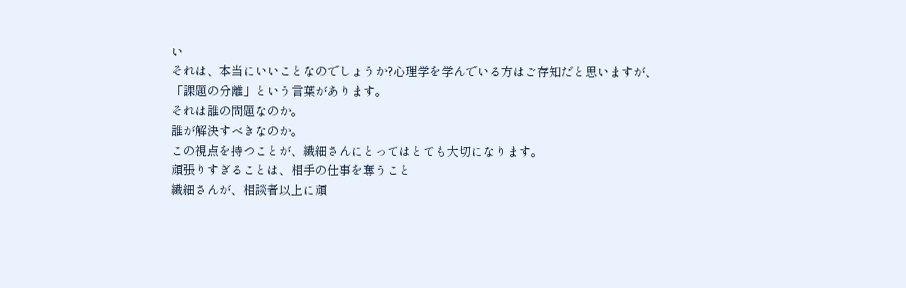い
それは、本当にいいことなのでしょうか?心理学を学んでいる方はご存知だと思いますが、「課題の分離」という言葉があります。
それは誰の問題なのか。
誰が解決すべきなのか。
この視点を持つことが、繊細さんにとってはとても大切になります。
頑張りすぎることは、相手の仕事を奪うこと
繊細さんが、相談者以上に頑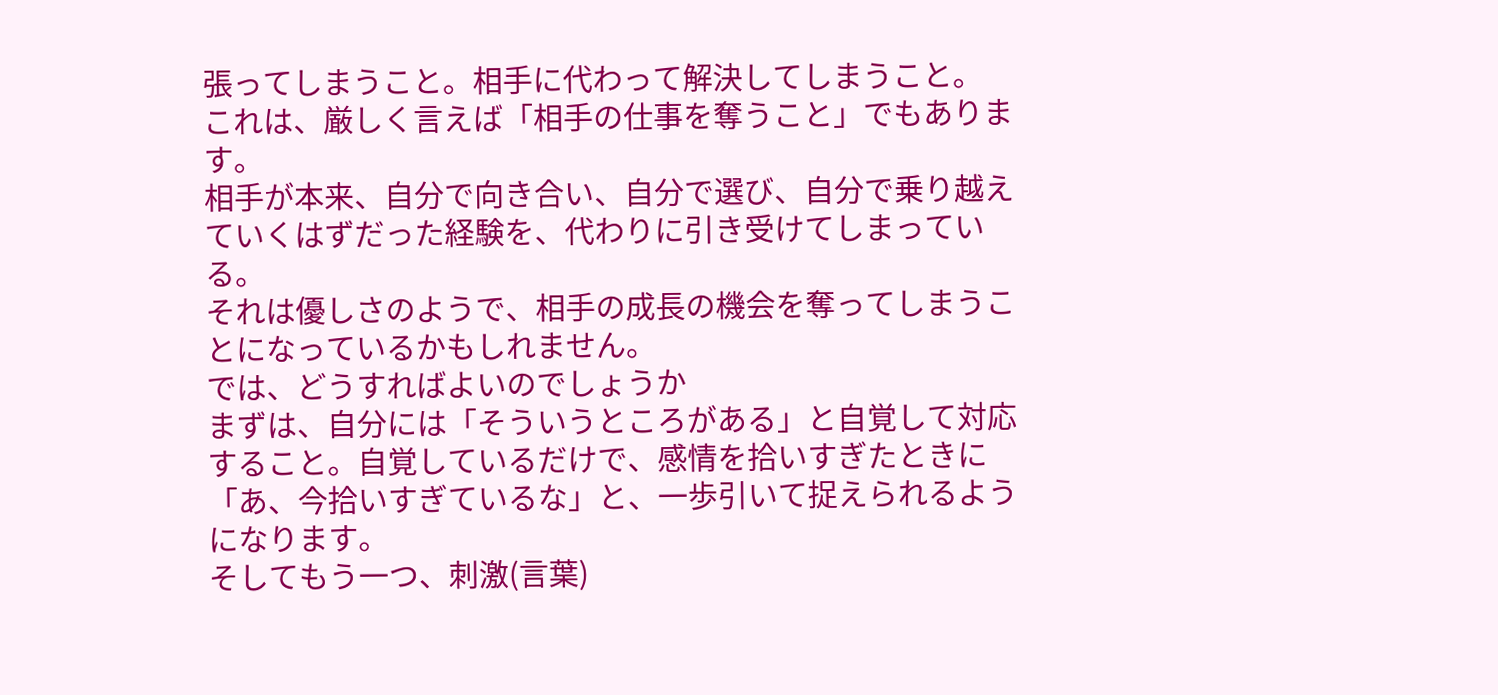張ってしまうこと。相手に代わって解決してしまうこと。
これは、厳しく言えば「相手の仕事を奪うこと」でもあります。
相手が本来、自分で向き合い、自分で選び、自分で乗り越えていくはずだった経験を、代わりに引き受けてしまっている。
それは優しさのようで、相手の成長の機会を奪ってしまうことになっているかもしれません。
では、どうすればよいのでしょうか
まずは、自分には「そういうところがある」と自覚して対応すること。自覚しているだけで、感情を拾いすぎたときに「あ、今拾いすぎているな」と、一歩引いて捉えられるようになります。
そしてもう一つ、刺激(言葉)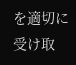を適切に受け取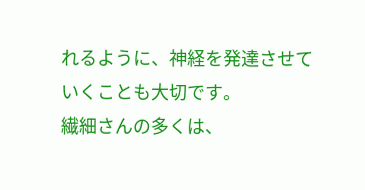れるように、神経を発達させていくことも大切です。
繊細さんの多くは、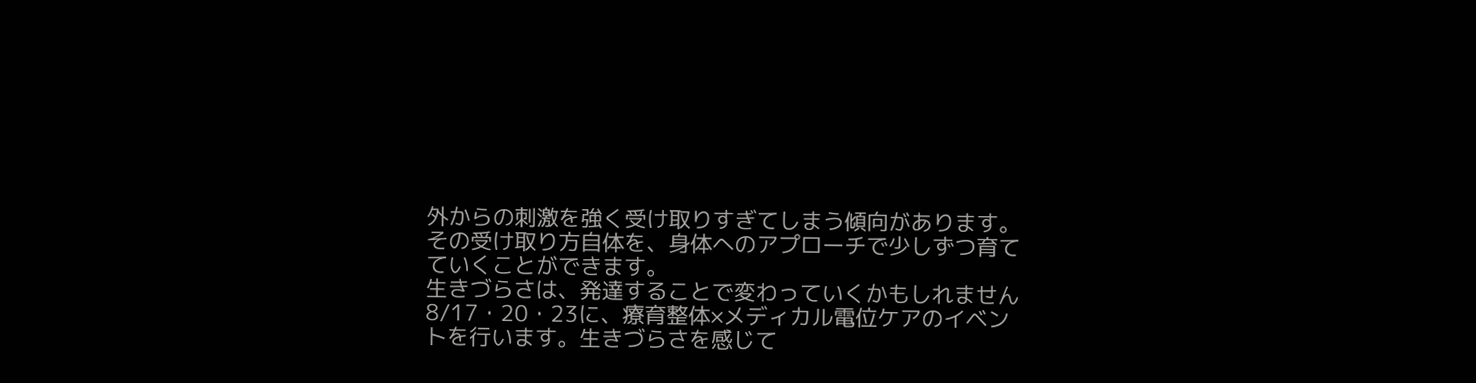外からの刺激を強く受け取りすぎてしまう傾向があります。
その受け取り方自体を、身体へのアプローチで少しずつ育てていくことができます。
生きづらさは、発達することで変わっていくかもしれません
8/17・20・23に、療育整体×メディカル電位ケアのイベントを行います。生きづらさを感じて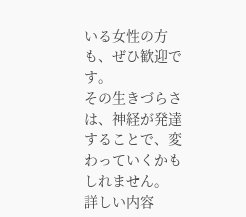いる女性の方も、ぜひ歓迎です。
その生きづらさは、神経が発達することで、変わっていくかもしれません。
詳しい内容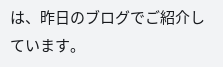は、昨日のブログでご紹介しています。